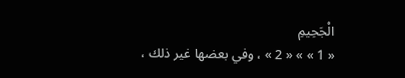الْجَحِيمِ
« 1 » » « 2 » ، وفي بعضها غير ذلك ،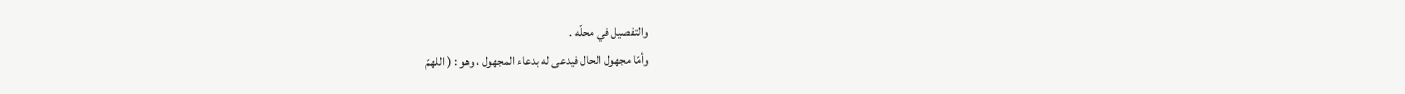والتفصيل في محلّه .
وأمّا مجهول الحال فيدعى له بدعاء المجهول ، وهو : ( اللهمّ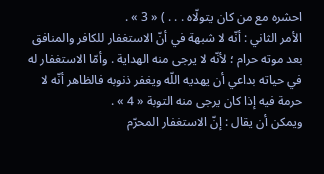احشره مع من كان يتولّاه . . . ) « 3 » .
الأمر الثاني : أنّه لا شبهة في أنّ الاستغفار للكافر والمنافق بعد موته حرام ؛ لأنّه لا يرجى منه الهداية . وأمّا الاستغفار له في حياته بداعي أن يهديه اللّه ويغفر ذنوبه فالظاهر أنّه لا حرمة فيه إذا كان يرجى منه التوبة « 4 » .
ويمكن أن يقال : إنّ الاستغفار المحرّم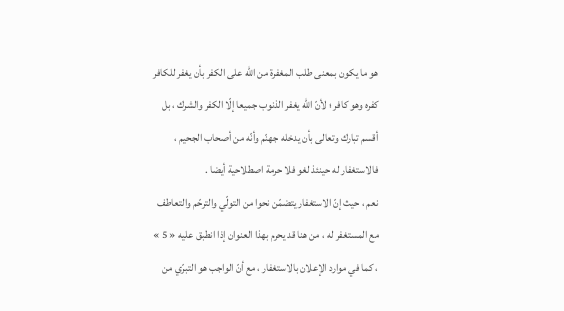هو ما يكون بمعنى طلب المغفرة من اللّه على الكفر بأن يغفر للكافر كفره وهو كافر ؛ لأنّ اللّه يغفر الذنوب جميعا إلّا الكفر والشرك ، بل أقسم تبارك وتعالى بأن يدخله جهنّم وأنّه من أصحاب الجحيم ، فالاستغفار له حينئذ لغو فلا حرمة اصطلاحية أيضا .
نعم ، حيث إنّ الاستغفار يتضمّن نحوا من التولّي والترحّم والتعاطف مع المستغفر له ، من هنا قد يحرم بهذا العنوان إذا انطبق عليه « 5 » ، كما في موارد الإعلان بالاستغفار ، مع أنّ الواجب هو التبرّي من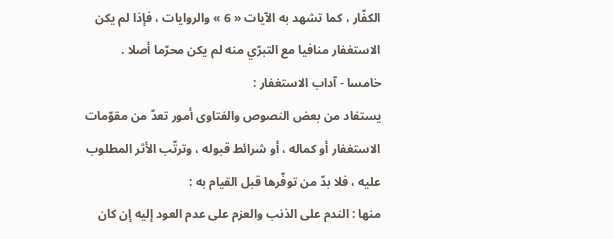الكفّار ، كما تشهد به الآيات « 6 » والروايات ، فإذا لم يكن الاستغفار منافيا مع التبرّي منه لم يكن محرّما أصلا .
خامسا - آداب الاستغفار :
يستفاد من بعض النصوص والفتاوى أمور تعدّ من مقوّمات الاستغفار أو كماله ، أو شرائط قبوله ، وترتّب الأثر المطلوب عليه ، فلا بدّ من توفّرها قبل القيام به :
منها : الندم على الذنب والعزم على عدم العود إليه إن كان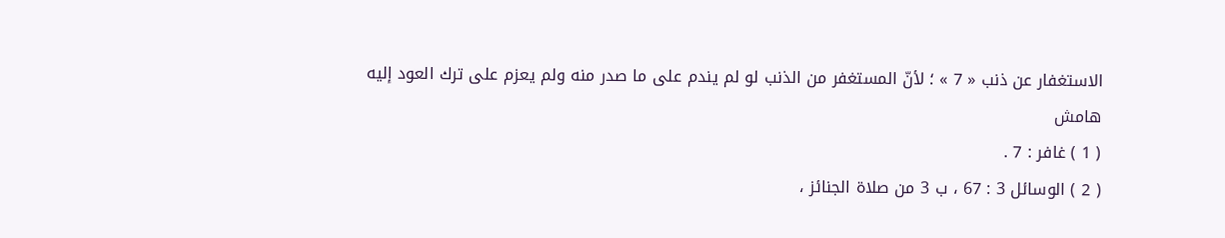الاستغفار عن ذنب « 7 » ؛ لأنّ المستغفر من الذنب لو لم يندم على ما صدر منه ولم يعزم على ترك العود إليه
هامش
( 1 ) غافر : 7 .
( 2 ) الوسائل 3 : 67 ، ب 3 من صلاة الجنائز ،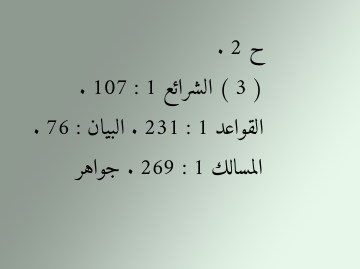ح 2 .
( 3 ) الشرائع 1 : 107 . القواعد 1 : 231 . البيان : 76 .
المسالك 1 : 269 . جواهر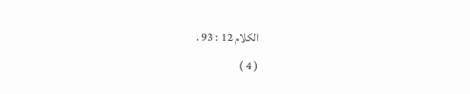الكلام 12 : 93 .
( 4 )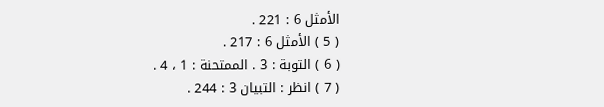الأمثل 6 : 221 .
( 5 ) الأمثل 6 : 217 .
( 6 ) التوبة : 3 . الممتحنة : 1 ، 4 .
( 7 ) انظر : التبيان 3 : 244 .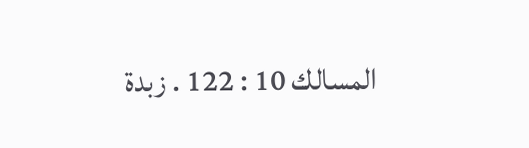المسالك 10 : 122 . زبدة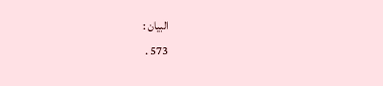البيان :
573 .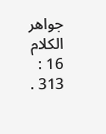جواهر الكلام 16 : 313 .